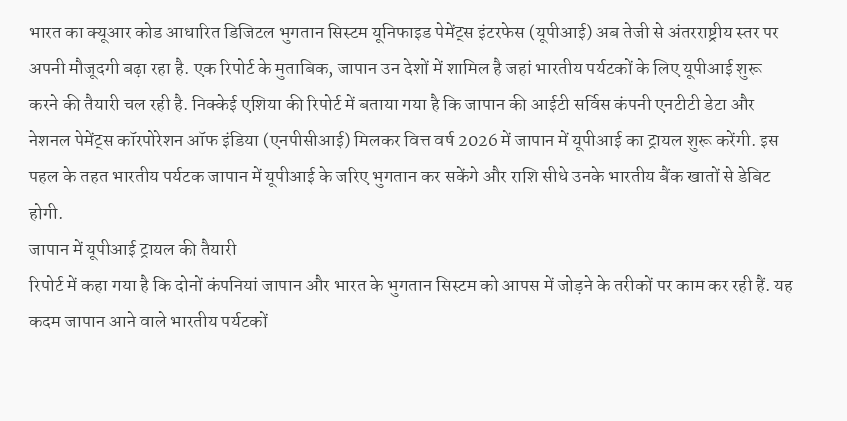भारत का क्यूआर कोड आधारित डिजिटल भुगतान सिस्टम यूनिफाइड पेमेंट्स इंटरफेस (यूपीआई) अब तेजी से अंतरराष्ट्रीय स्तर पर अपनी मौजूदगी बढ़ा रहा है. एक रिपोर्ट के मुताबिक, जापान उन देशों में शामिल है जहां भारतीय पर्यटकों के लिए यूपीआई शुरू करने की तैयारी चल रही है. निक्केई एशिया की रिपोर्ट में बताया गया है कि जापान की आईटी सर्विस कंपनी एनटीटी डेटा और नेशनल पेमेंट्स कॉरपोरेशन ऑफ इंडिया (एनपीसीआई) मिलकर वित्त वर्ष 2026 में जापान में यूपीआई का ट्रायल शुरू करेंगी. इस पहल के तहत भारतीय पर्यटक जापान में यूपीआई के जरिए भुगतान कर सकेंगे और राशि सीधे उनके भारतीय बैंक खातों से डेबिट होगी.
जापान में यूपीआई ट्रायल की तैयारी
रिपोर्ट में कहा गया है कि दोनों कंपनियां जापान और भारत के भुगतान सिस्टम को आपस में जोड़ने के तरीकों पर काम कर रही हैं. यह कदम जापान आने वाले भारतीय पर्यटकों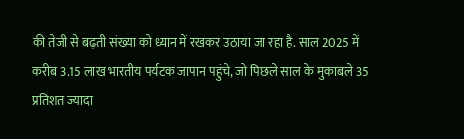की तेजी से बढ़ती संख्या को ध्यान में रखकर उठाया जा रहा है. साल 2025 में करीब 3.15 लाख भारतीय पर्यटक जापान पहुंचे, जो पिछले साल के मुकाबले 35 प्रतिशत ज्यादा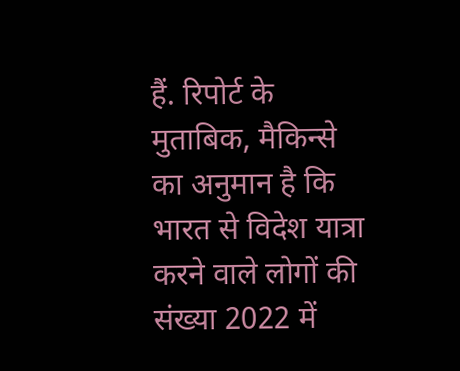हैं. रिपोर्ट के मुताबिक, मैकिन्से का अनुमान है कि भारत से विदेश यात्रा करने वाले लोगों की संख्या 2022 में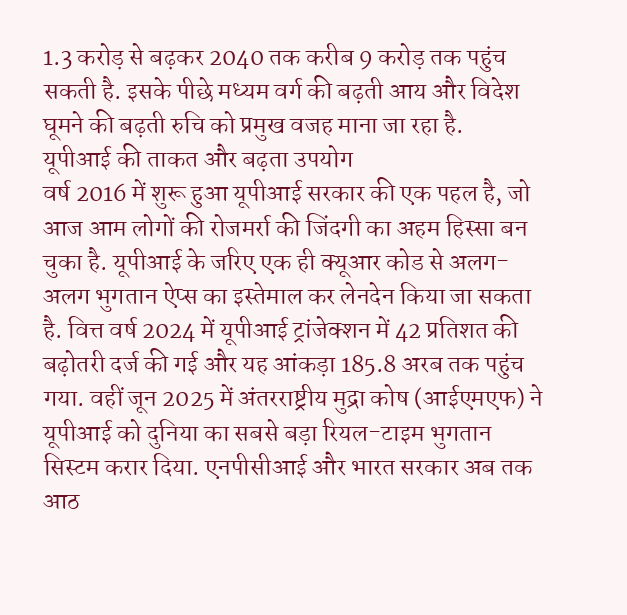1.3 करोड़ से बढ़कर 2040 तक करीब 9 करोड़ तक पहुंच सकती है. इसके पीछे मध्यम वर्ग की बढ़ती आय और विदेश घूमने की बढ़ती रुचि को प्रमुख वजह माना जा रहा है.
यूपीआई की ताकत और बढ़ता उपयोग
वर्ष 2016 में शुरू हुआ यूपीआई सरकार की एक पहल है, जो आज आम लोगों की रोजमर्रा की जिंदगी का अहम हिस्सा बन चुका है. यूपीआई के जरिए एक ही क्यूआर कोड से अलग-अलग भुगतान ऐप्स का इस्तेमाल कर लेनदेन किया जा सकता है. वित्त वर्ष 2024 में यूपीआई ट्रांजेक्शन में 42 प्रतिशत की बढ़ोतरी दर्ज की गई और यह आंकड़ा 185.8 अरब तक पहुंच गया. वहीं जून 2025 में अंतरराष्ट्रीय मुद्रा कोष (आईएमएफ) ने यूपीआई को दुनिया का सबसे बड़ा रियल-टाइम भुगतान सिस्टम करार दिया. एनपीसीआई और भारत सरकार अब तक आठ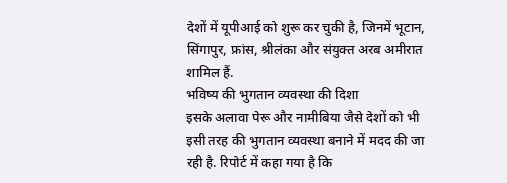देशों में यूपीआई को शुरू कर चुकी है, जिनमें भूटान, सिंगापुर, फ्रांस, श्रीलंका और संयुक्त अरब अमीरात शामिल हैं.
भविष्य की भुगतान व्यवस्था की दिशा
इसके अलावा पेरू और नामीबिया जैसे देशों को भी इसी तरह की भुगतान व्यवस्था बनाने में मदद की जा रही है. रिपोर्ट में कहा गया है कि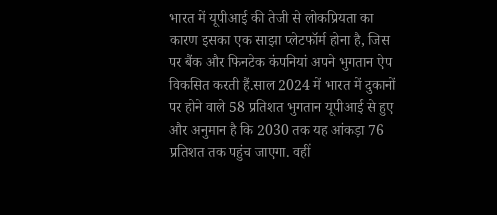भारत में यूपीआई की तेजी से लोकप्रियता का कारण इसका एक साझा प्लेटफॉर्म होना है, जिस पर बैंक और फिनटेक कंपनियां अपने भुगतान ऐप विकसित करती हैं.साल 2024 में भारत में दुकानों पर होने वाले 58 प्रतिशत भुगतान यूपीआई से हुए और अनुमान है कि 2030 तक यह आंकड़ा 76 प्रतिशत तक पहुंच जाएगा. वहीं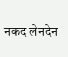नकद लेनदेन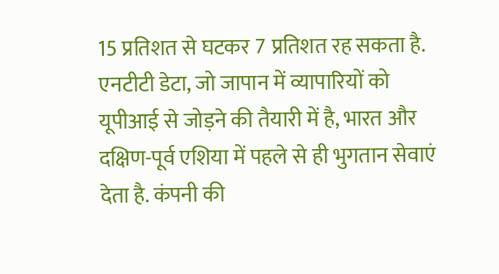15 प्रतिशत से घटकर 7 प्रतिशत रह सकता है. एनटीटी डेटा, जो जापान में व्यापारियों को यूपीआई से जोड़ने की तैयारी में है, भारत और दक्षिण-पूर्व एशिया में पहले से ही भुगतान सेवाएं देता है. कंपनी की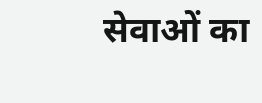सेवाओं का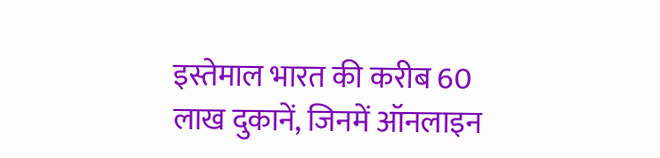इस्तेमाल भारत की करीब 60 लाख दुकानें, जिनमें ऑनलाइन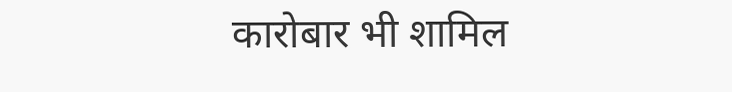कारोबार भी शामिल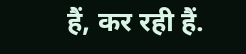हैं, कर रही हैं.